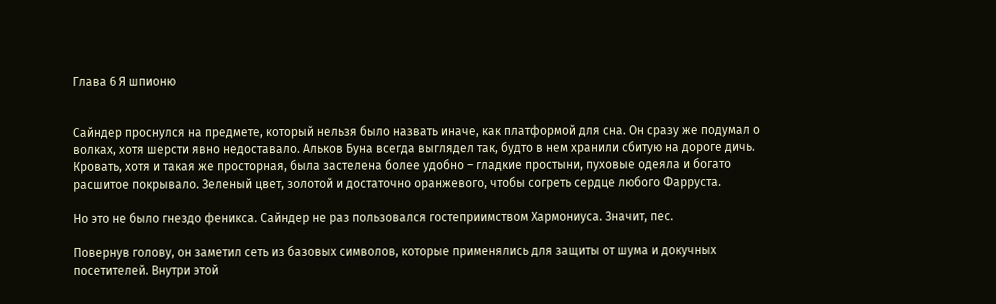Глава 6 Я шпионю


Сайндер проснулся на предмете, который нельзя было назвать иначе, как платформой для сна. Он сразу же подумал о волках, хотя шерсти явно недоставало. Альков Буна всегда выглядел так, будто в нем хранили сбитую на дороге дичь. Кровать, хотя и такая же просторная, была застелена более удобно – гладкие простыни, пуховые одеяла и богато расшитое покрывало. Зеленый цвет, золотой и достаточно оранжевого, чтобы согреть сердце любого Фарруста.

Но это не было гнездо феникса. Сайндер не раз пользовался гостеприимством Хармониуса. Значит, пес.

Повернув голову, он заметил сеть из базовых символов, которые применялись для защиты от шума и докучных посетителей. Внутри этой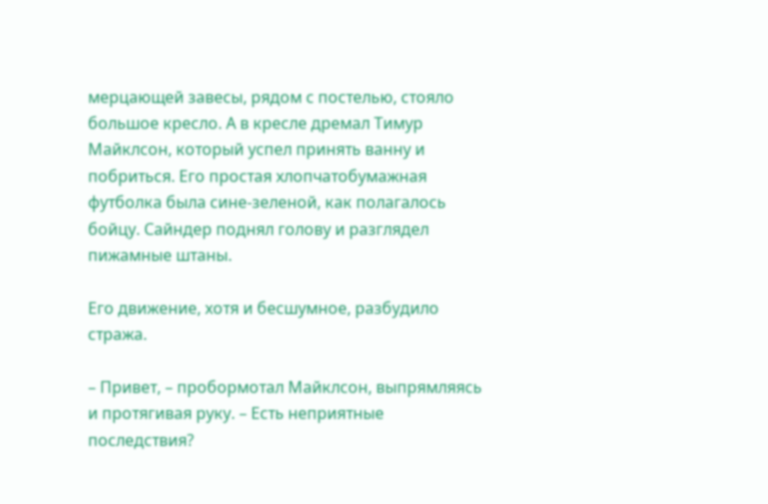мерцающей завесы, рядом с постелью, стояло большое кресло. А в кресле дремал Тимур Майклсон, который успел принять ванну и побриться. Его простая хлопчатобумажная футболка была сине-зеленой, как полагалось бойцу. Сайндер поднял голову и разглядел пижамные штаны.

Его движение, хотя и бесшумное, разбудило стража.

– Привет, – пробормотал Майклсон, выпрямляясь и протягивая руку. – Есть неприятные последствия?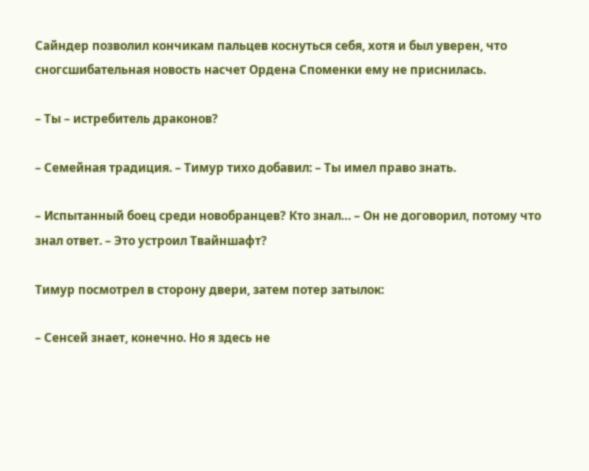Сайндер позволил кончикам пальцев коснуться себя, хотя и был уверен, что сногсшибательная новость насчет Ордена Споменки ему не приснилась.

– Ты – истребитель драконов?

– Семейная традиция. – Тимур тихо добавил: – Ты имел право знать.

– Испытанный боец среди новобранцев? Кто знал… – Он не договорил, потому что знал ответ. – Это устроил Твайншафт?

Тимур посмотрел в сторону двери, затем потер затылок:

– Сенсей знает, конечно. Но я здесь не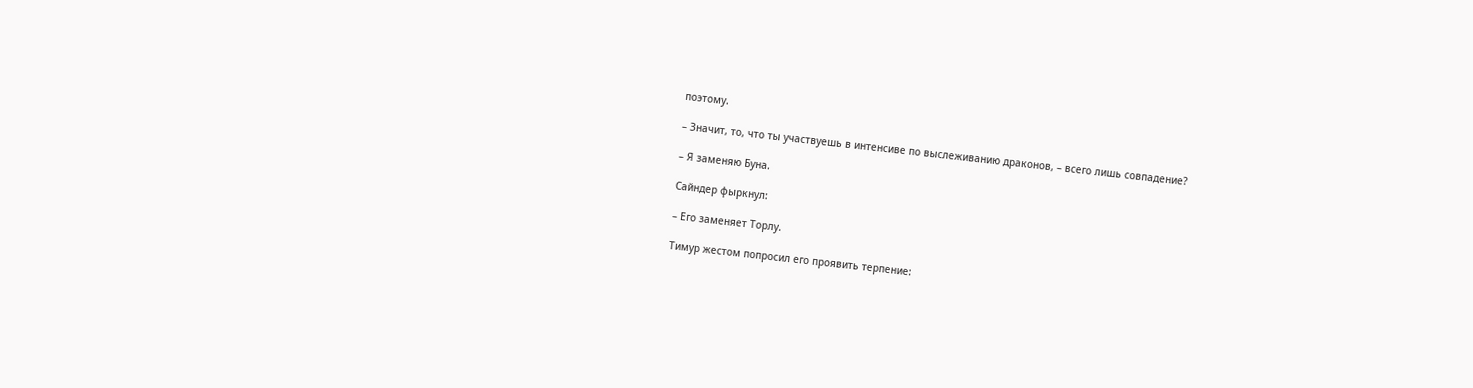поэтому.

– Значит, то, что ты участвуешь в интенсиве по выслеживанию драконов, – всего лишь совпадение?

– Я заменяю Буна.

Сайндер фыркнул:

– Его заменяет Торлу.

Тимур жестом попросил его проявить терпение: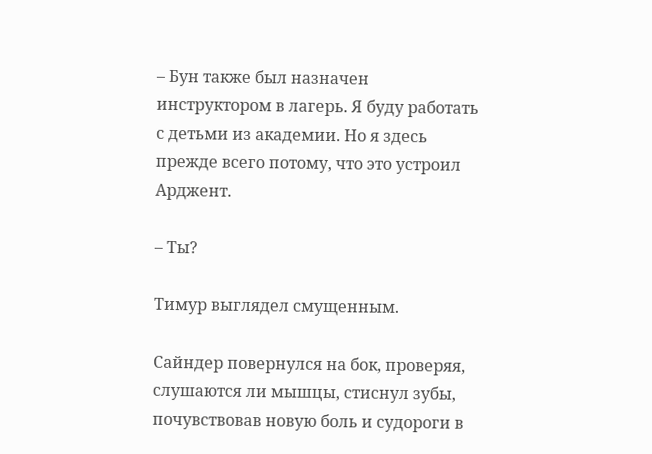– Бун также был назначен инструктором в лагерь. Я буду работать с детьми из академии. Но я здесь прежде всего потому, что это устроил Арджент.

– Ты?

Тимур выглядел смущенным.

Сайндер повернулся на бок, проверяя, слушаются ли мышцы, стиснул зубы, почувствовав новую боль и судороги в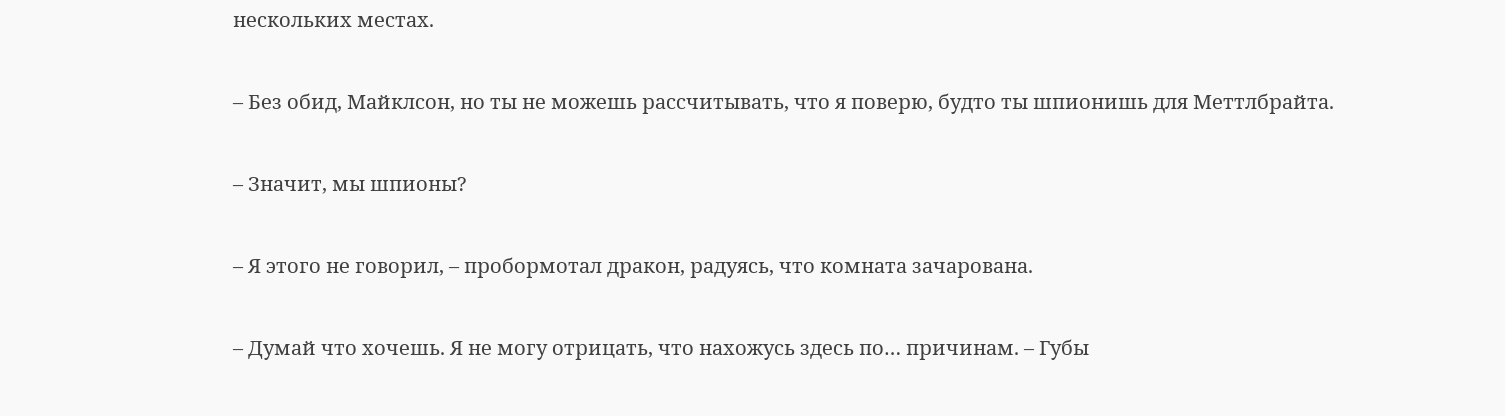нескольких местах.

– Без обид, Майклсон, но ты не можешь рассчитывать, что я поверю, будто ты шпионишь для Меттлбрайта.

– Значит, мы шпионы?

– Я этого не говорил, – пробормотал дракон, радуясь, что комната зачарована.

– Думай что хочешь. Я не могу отрицать, что нахожусь здесь по… причинам. – Губы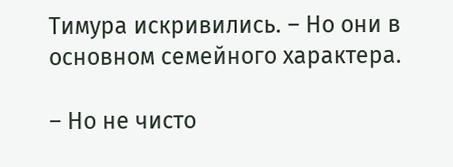Тимура искривились. – Но они в основном семейного характера.

– Но не чисто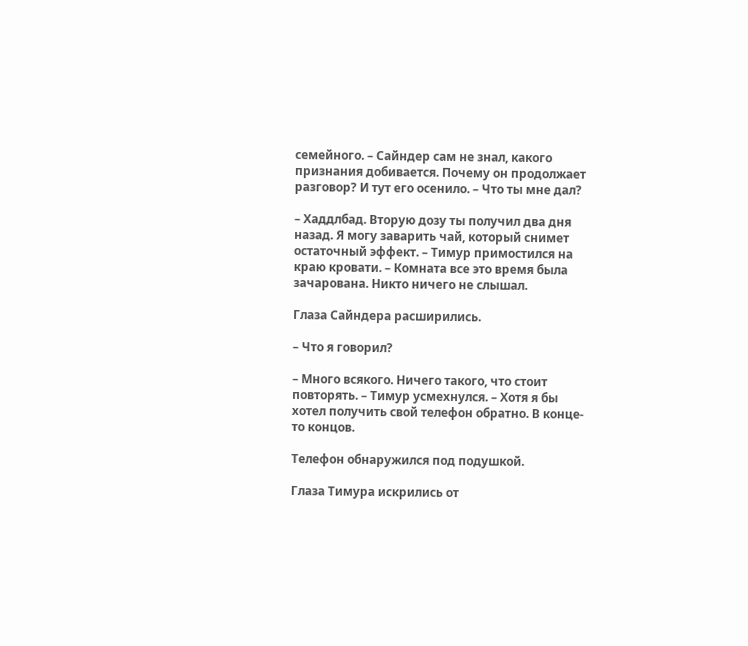семейного. – Сайндер сам не знал, какого признания добивается. Почему он продолжает разговор? И тут его осенило. – Что ты мне дал?

– Хаддлбад. Вторую дозу ты получил два дня назад. Я могу заварить чай, который снимет остаточный эффект. – Тимур примостился на краю кровати. – Комната все это время была зачарована. Никто ничего не слышал.

Глаза Сайндера расширились.

– Что я говорил?

– Много всякого. Ничего такого, что стоит повторять. – Тимур усмехнулся. – Хотя я бы хотел получить свой телефон обратно. В конце-то концов.

Телефон обнаружился под подушкой.

Глаза Тимура искрились от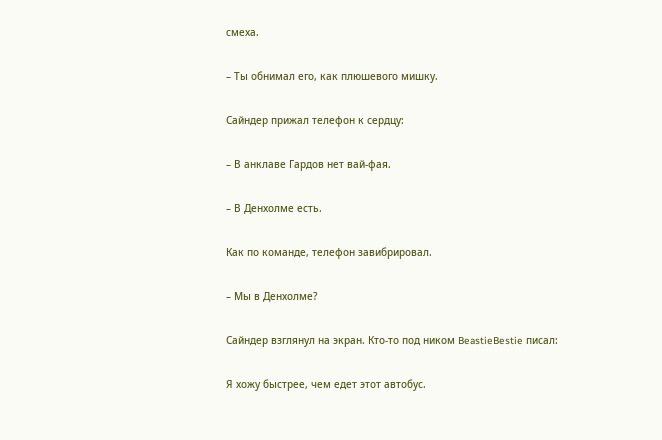смеха.

– Ты обнимал его, как плюшевого мишку.

Сайндер прижал телефон к сердцу:

– В анклаве Гардов нет вай-фая.

– В Денхолме есть.

Как по команде, телефон завибрировал.

– Мы в Денхолме?

Сайндер взглянул на экран. Кто-то под ником BeastieBestie писал:

Я хожу быстрее, чем едет этот автобус.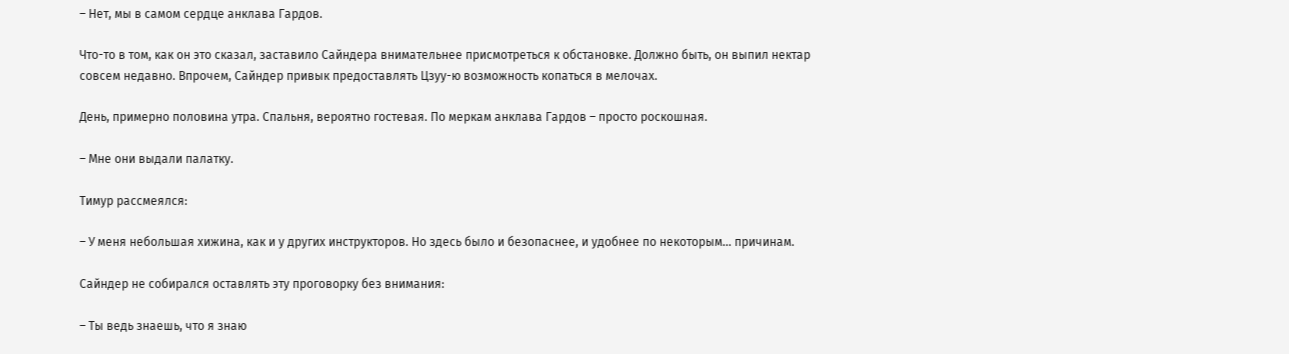– Нет, мы в самом сердце анклава Гардов.

Что-то в том, как он это сказал, заставило Сайндера внимательнее присмотреться к обстановке. Должно быть, он выпил нектар совсем недавно. Впрочем, Сайндер привык предоставлять Цзуу-ю возможность копаться в мелочах.

День, примерно половина утра. Спальня, вероятно гостевая. По меркам анклава Гардов – просто роскошная.

– Мне они выдали палатку.

Тимур рассмеялся:

– У меня небольшая хижина, как и у других инструкторов. Но здесь было и безопаснее, и удобнее по некоторым… причинам.

Сайндер не собирался оставлять эту проговорку без внимания:

– Ты ведь знаешь, что я знаю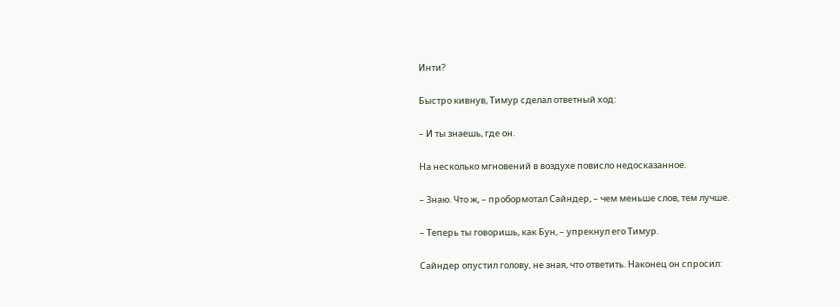Инти?

Быстро кивнув, Тимур сделал ответный ход:

– И ты знаешь, где он.

На несколько мгновений в воздухе повисло недосказанное.

– Знаю. Что ж, – пробормотал Сайндер, – чем меньше слов, тем лучше.

– Теперь ты говоришь, как Бун, – упрекнул его Тимур.

Сайндер опустил голову, не зная, что ответить. Наконец он спросил: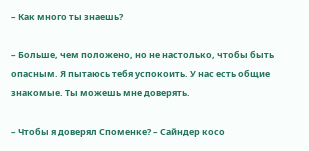– Как много ты знаешь?

– Больше, чем положено, но не настолько, чтобы быть опасным. Я пытаюсь тебя успокоить. У нас есть общие знакомые. Ты можешь мне доверять.

– Чтобы я доверял Споменке? – Сайндер косо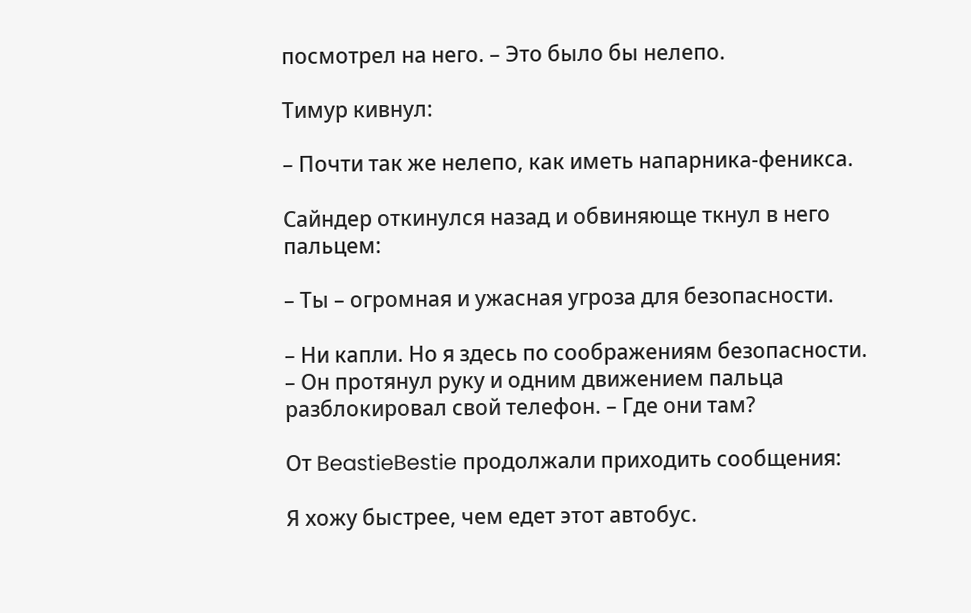посмотрел на него. – Это было бы нелепо.

Тимур кивнул:

– Почти так же нелепо, как иметь напарника-феникса.

Сайндер откинулся назад и обвиняюще ткнул в него пальцем:

– Ты – огромная и ужасная угроза для безопасности.

– Ни капли. Но я здесь по соображениям безопасности. – Он протянул руку и одним движением пальца разблокировал свой телефон. – Где они там?

От BeastieBestie продолжали приходить сообщения:

Я хожу быстрее, чем едет этот автобус.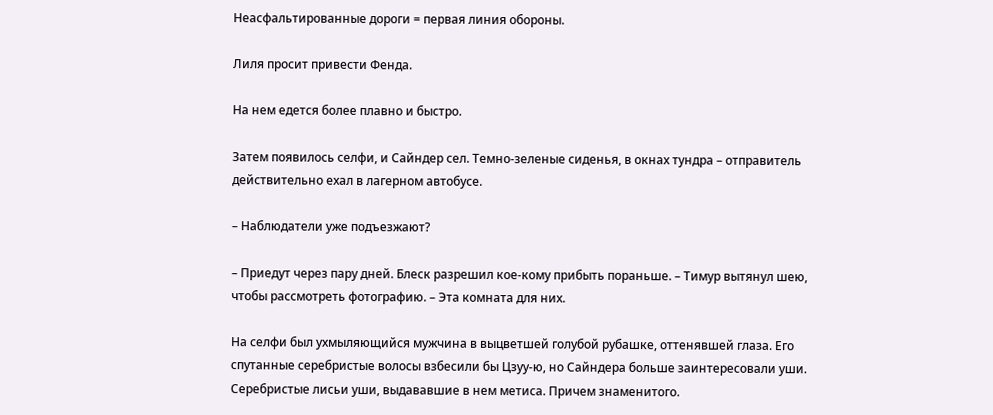Неасфальтированные дороги = первая линия обороны.

Лиля просит привести Фенда.

На нем едется более плавно и быстро.

Затем появилось селфи, и Сайндер сел. Темно-зеленые сиденья, в окнах тундра – отправитель действительно ехал в лагерном автобусе.

– Наблюдатели уже подъезжают?

– Приедут через пару дней. Блеск разрешил кое-кому прибыть пораньше. – Тимур вытянул шею, чтобы рассмотреть фотографию. – Эта комната для них.

На селфи был ухмыляющийся мужчина в выцветшей голубой рубашке, оттенявшей глаза. Его спутанные серебристые волосы взбесили бы Цзуу-ю, но Сайндера больше заинтересовали уши. Серебристые лисьи уши, выдававшие в нем метиса. Причем знаменитого.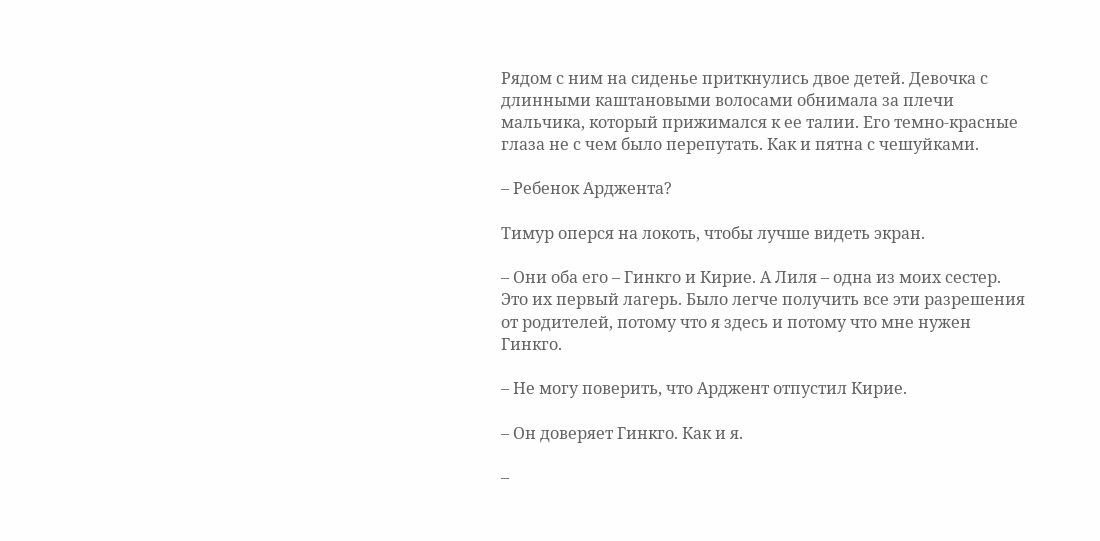Рядом с ним на сиденье приткнулись двое детей. Девочка с длинными каштановыми волосами обнимала за плечи мальчика, который прижимался к ее талии. Его темно-красные глаза не с чем было перепутать. Как и пятна с чешуйками.

– Ребенок Арджента?

Тимур оперся на локоть, чтобы лучше видеть экран.

– Они оба его – Гинкго и Кирие. А Лиля – одна из моих сестер. Это их первый лагерь. Было легче получить все эти разрешения от родителей, потому что я здесь и потому что мне нужен Гинкго.

– Не могу поверить, что Арджент отпустил Кирие.

– Он доверяет Гинкго. Как и я.

–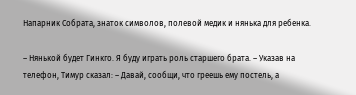Напарник Собрата, знаток символов, полевой медик и нянька для ребенка.

– Нянькой будет Гинкго. Я буду играть роль старшего брата. – Указав на телефон, Тимур сказал: – Давай, сообщи, что греешь ему постель, а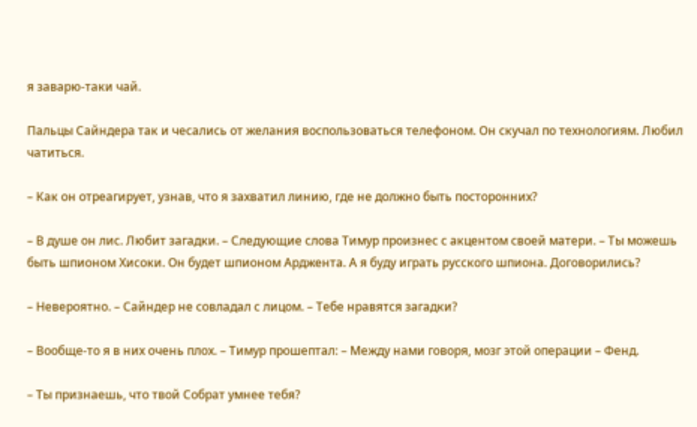я заварю-таки чай.

Пальцы Сайндера так и чесались от желания воспользоваться телефоном. Он скучал по технологиям. Любил чатиться.

– Как он отреагирует, узнав, что я захватил линию, где не должно быть посторонних?

– В душе он лис. Любит загадки. – Следующие слова Тимур произнес с акцентом своей матери. – Ты можешь быть шпионом Хисоки. Он будет шпионом Арджента. А я буду играть русского шпиона. Договорились?

– Невероятно. – Сайндер не совладал с лицом. – Тебе нравятся загадки?

– Вообще-то я в них очень плох. – Тимур прошептал: – Между нами говоря, мозг этой операции – Фенд.

– Ты признаешь, что твой Собрат умнее тебя?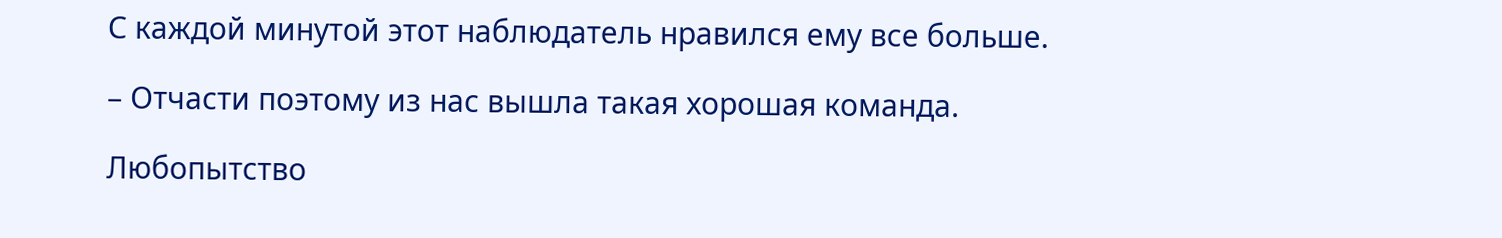С каждой минутой этот наблюдатель нравился ему все больше.

– Отчасти поэтому из нас вышла такая хорошая команда.

Любопытство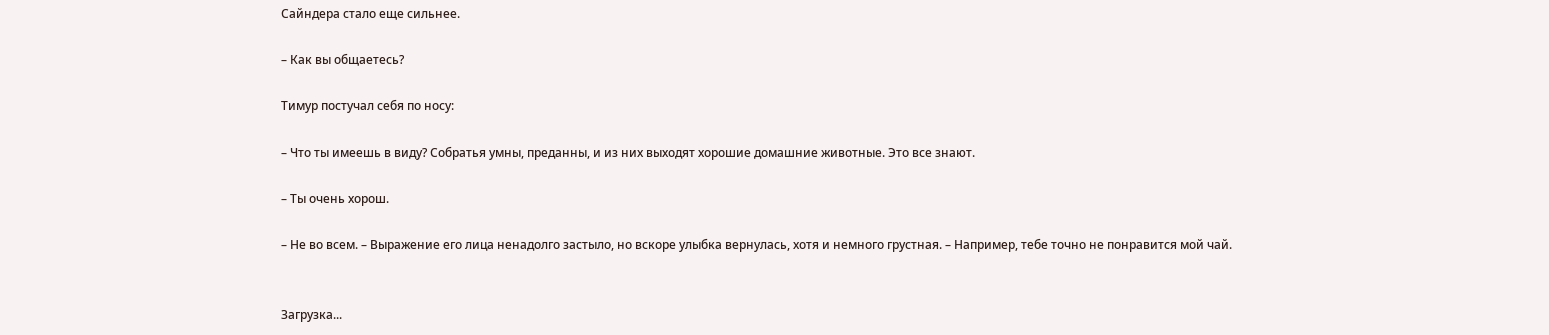Сайндера стало еще сильнее.

– Как вы общаетесь?

Тимур постучал себя по носу:

– Что ты имеешь в виду? Собратья умны, преданны, и из них выходят хорошие домашние животные. Это все знают.

– Ты очень хорош.

– Не во всем. – Выражение его лица ненадолго застыло, но вскоре улыбка вернулась, хотя и немного грустная. – Например, тебе точно не понравится мой чай.


Загрузка...